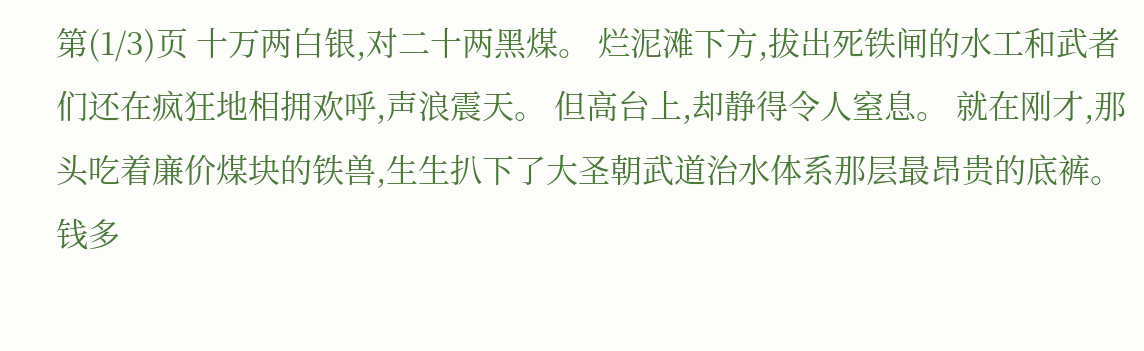第(1/3)页 十万两白银,对二十两黑煤。 烂泥滩下方,拔出死铁闸的水工和武者们还在疯狂地相拥欢呼,声浪震天。 但高台上,却静得令人窒息。 就在刚才,那头吃着廉价煤块的铁兽,生生扒下了大圣朝武道治水体系那层最昂贵的底裤。 钱多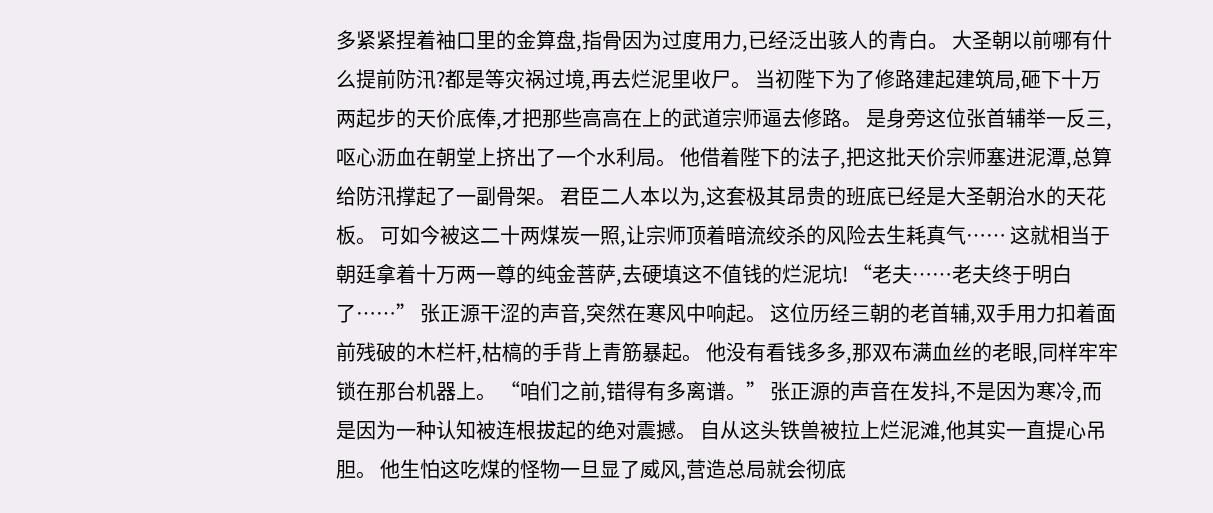多紧紧捏着袖口里的金算盘,指骨因为过度用力,已经泛出骇人的青白。 大圣朝以前哪有什么提前防汛?都是等灾祸过境,再去烂泥里收尸。 当初陛下为了修路建起建筑局,砸下十万两起步的天价底俸,才把那些高高在上的武道宗师逼去修路。 是身旁这位张首辅举一反三,呕心沥血在朝堂上挤出了一个水利局。 他借着陛下的法子,把这批天价宗师塞进泥潭,总算给防汛撑起了一副骨架。 君臣二人本以为,这套极其昂贵的班底已经是大圣朝治水的天花板。 可如今被这二十两煤炭一照,让宗师顶着暗流绞杀的风险去生耗真气…… 这就相当于朝廷拿着十万两一尊的纯金菩萨,去硬填这不值钱的烂泥坑! “老夫……老夫终于明白了……” 张正源干涩的声音,突然在寒风中响起。 这位历经三朝的老首辅,双手用力扣着面前残破的木栏杆,枯槁的手背上青筋暴起。 他没有看钱多多,那双布满血丝的老眼,同样牢牢锁在那台机器上。 “咱们之前,错得有多离谱。” 张正源的声音在发抖,不是因为寒冷,而是因为一种认知被连根拔起的绝对震撼。 自从这头铁兽被拉上烂泥滩,他其实一直提心吊胆。 他生怕这吃煤的怪物一旦显了威风,营造总局就会彻底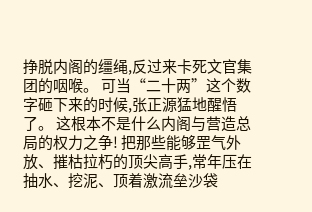挣脱内阁的缰绳,反过来卡死文官集团的咽喉。 可当“二十两”这个数字砸下来的时候,张正源猛地醒悟了。 这根本不是什么内阁与营造总局的权力之争! 把那些能够罡气外放、摧枯拉朽的顶尖高手,常年压在抽水、挖泥、顶着激流垒沙袋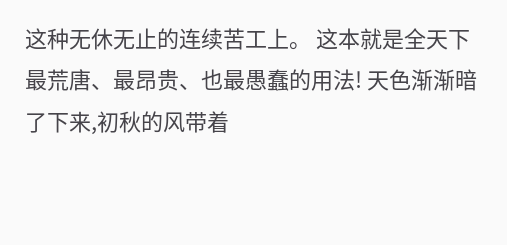这种无休无止的连续苦工上。 这本就是全天下最荒唐、最昂贵、也最愚蠢的用法! 天色渐渐暗了下来,初秋的风带着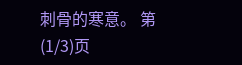刺骨的寒意。 第(1/3)页